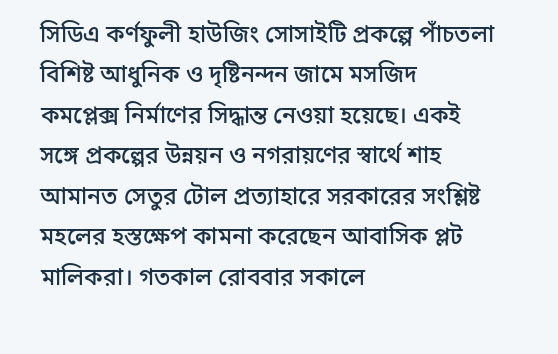সিডিএ কর্ণফুলী হাউজিং সোসাইটি প্রকল্পে পাঁচতলা বিশিষ্ট আধুনিক ও দৃষ্টিনন্দন জামে মসজিদ কমপ্লেক্স নির্মাণের সিদ্ধান্ত নেওয়া হয়েছে। একই সঙ্গে প্রকল্পের উন্নয়ন ও নগরায়ণের স্বার্থে শাহ আমানত সেতুর টোল প্রত্যাহারে সরকারের সংশ্লিষ্ট মহলের হস্তক্ষেপ কামনা করেছেন আবাসিক প্লট মালিকরা। গতকাল রোববার সকালে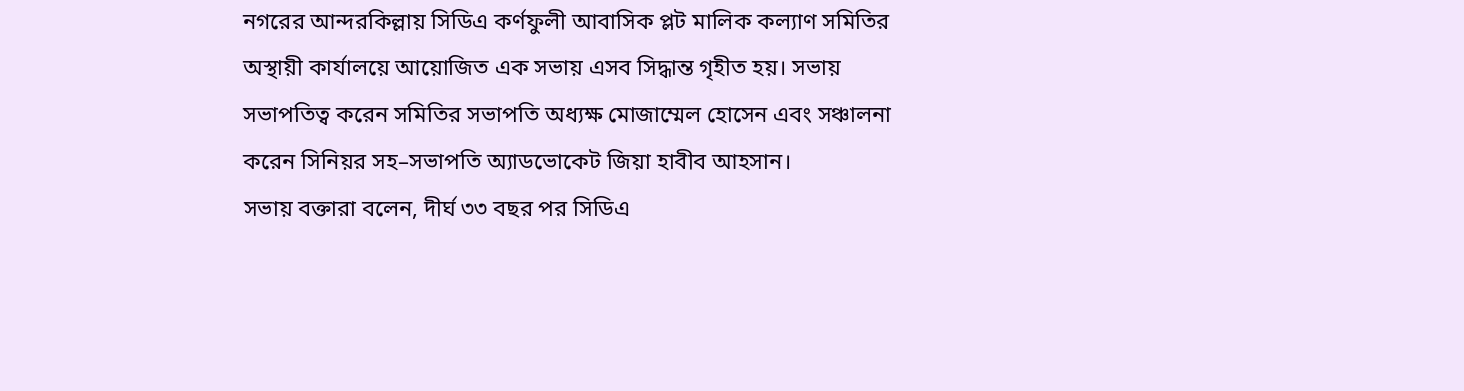নগরের আন্দরকিল্লায় সিডিএ কর্ণফুলী আবাসিক প্লট মালিক কল্যাণ সমিতির অস্থায়ী কার্যালয়ে আয়োজিত এক সভায় এসব সিদ্ধান্ত গৃহীত হয়। সভায় সভাপতিত্ব করেন সমিতির সভাপতি অধ্যক্ষ মোজাম্মেল হোসেন এবং সঞ্চালনা করেন সিনিয়র সহ–সভাপতি অ্যাডভোকেট জিয়া হাবীব আহসান।
সভায় বক্তারা বলেন, দীর্ঘ ৩৩ বছর পর সিডিএ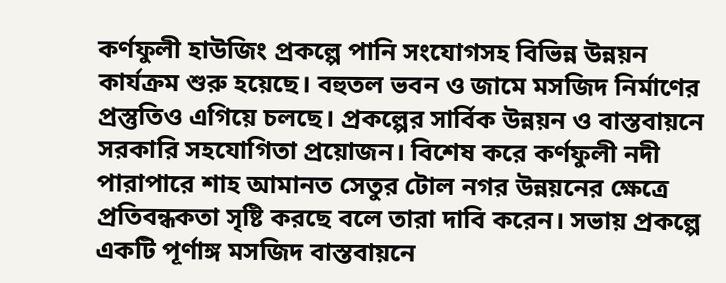কর্ণফুলী হাউজিং প্রকল্পে পানি সংযোগসহ বিভিন্ন উন্নয়ন কার্যক্রম শুরু হয়েছে। বহুতল ভবন ও জামে মসজিদ নির্মাণের প্রস্তুতিও এগিয়ে চলছে। প্রকল্পের সার্বিক উন্নয়ন ও বাস্তবায়নে সরকারি সহযোগিতা প্রয়োজন। বিশেষ করে কর্ণফুলী নদী পারাপারে শাহ আমানত সেতুর টোল নগর উন্নয়নের ক্ষেত্রে প্রতিবন্ধকতা সৃষ্টি করছে বলে তারা দাবি করেন। সভায় প্রকল্পে একটি পূর্ণাঙ্গ মসজিদ বাস্তবায়নে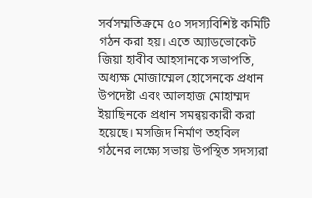সর্বসম্মতিক্রমে ৫০ সদস্যবিশিষ্ট কমিটি গঠন করা হয়। এতে অ্যাডভোকেট জিয়া হাবীব আহসানকে সভাপতি, অধ্যক্ষ মোজাম্মেল হোসেনকে প্রধান উপদেষ্টা এবং আলহাজ মোহাম্মদ ইয়াছিনকে প্রধান সমন্বয়কারী করা হয়েছে। মসজিদ নির্মাণ তহবিল গঠনের লক্ষ্যে সভায় উপস্থিত সদস্যরা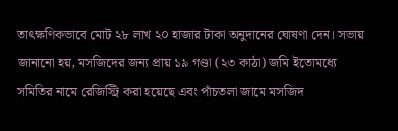তাৎক্ষণিকভাবে মোট ২৮ লাখ ২০ হাজার টাকা অনুদানের ঘোষণা দেন। সভায় জানানো হয়, মসজিদের জন্য প্রায় ১৯ গণ্ডা (২৩ কাঠা) জমি ইতোমধ্যে সমিতির নামে রেজিস্ট্রি করা হয়েছে এবং পাঁচতলা জামে মসজিদ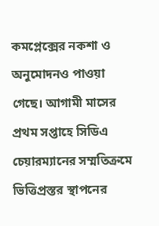কমপ্লেক্সের নকশা ও অনুমোদনও পাওয়া গেছে। আগামী মাসের প্রথম সপ্তাহে সিডিএ চেয়ারম্যানের সম্মতিক্রমে ভিত্তিপ্রস্তর স্থাপনের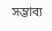সম্ভাব্য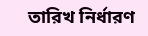তারিখ নির্ধারণ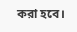করা হবে।